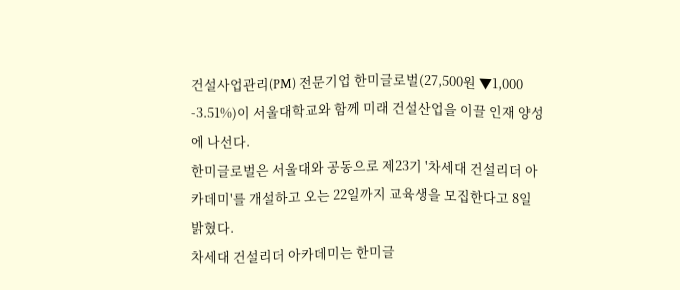건설사업관리(PM) 전문기업 한미글로벌(27,500원 ▼1,000 -3.51%)이 서울대학교와 함께 미래 건설산업을 이끌 인재 양성에 나선다.
한미글로벌은 서울대와 공동으로 제23기 '차세대 건설리더 아카데미'를 개설하고 오는 22일까지 교육생을 모집한다고 8일 밝혔다.
차세대 건설리더 아카데미는 한미글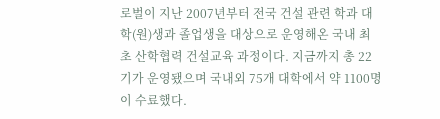로벌이 지난 2007년부터 전국 건설 관련 학과 대학(원)생과 졸업생을 대상으로 운영해온 국내 최초 산학협력 건설교육 과정이다. 지금까지 총 22기가 운영됐으며 국내외 75개 대학에서 약 1100명이 수료했다.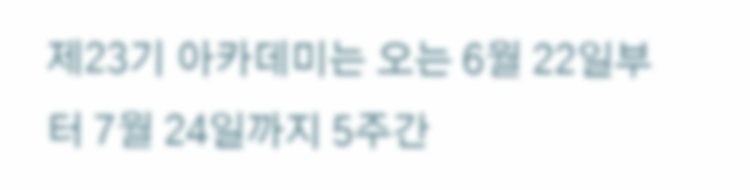제23기 아카데미는 오는 6월 22일부터 7월 24일까지 5주간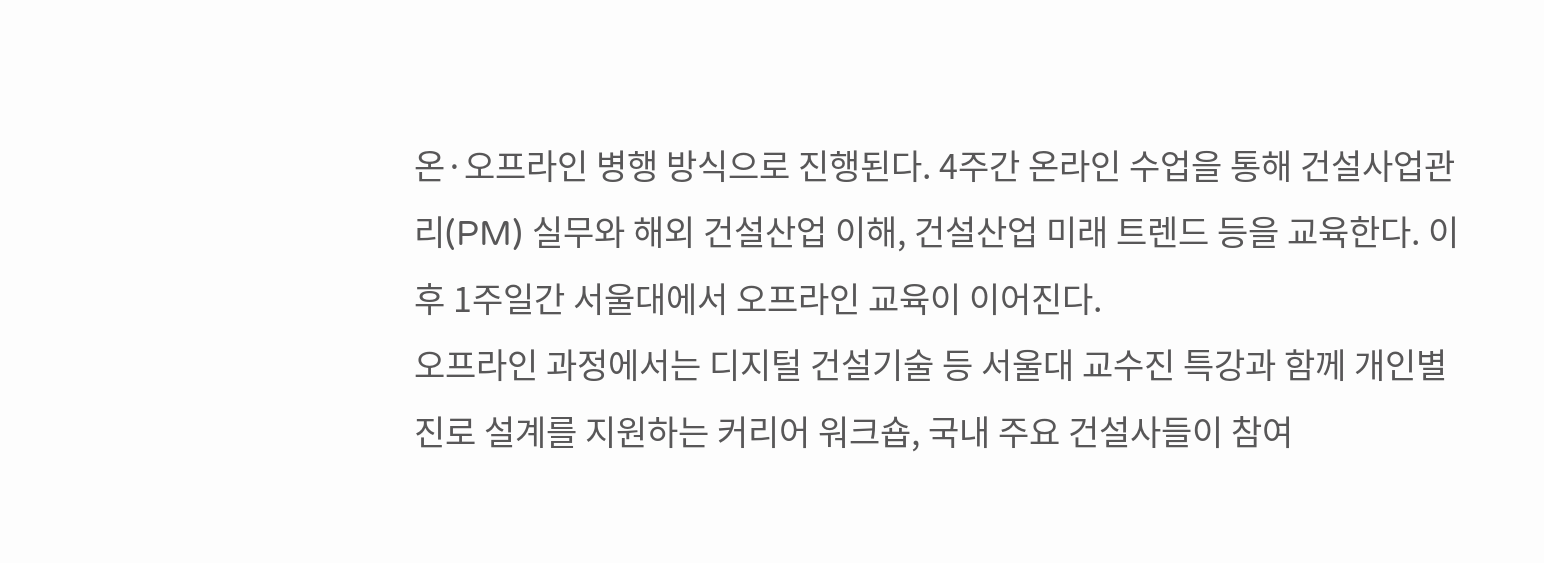온·오프라인 병행 방식으로 진행된다. 4주간 온라인 수업을 통해 건설사업관리(PM) 실무와 해외 건설산업 이해, 건설산업 미래 트렌드 등을 교육한다. 이후 1주일간 서울대에서 오프라인 교육이 이어진다.
오프라인 과정에서는 디지털 건설기술 등 서울대 교수진 특강과 함께 개인별 진로 설계를 지원하는 커리어 워크숍, 국내 주요 건설사들이 참여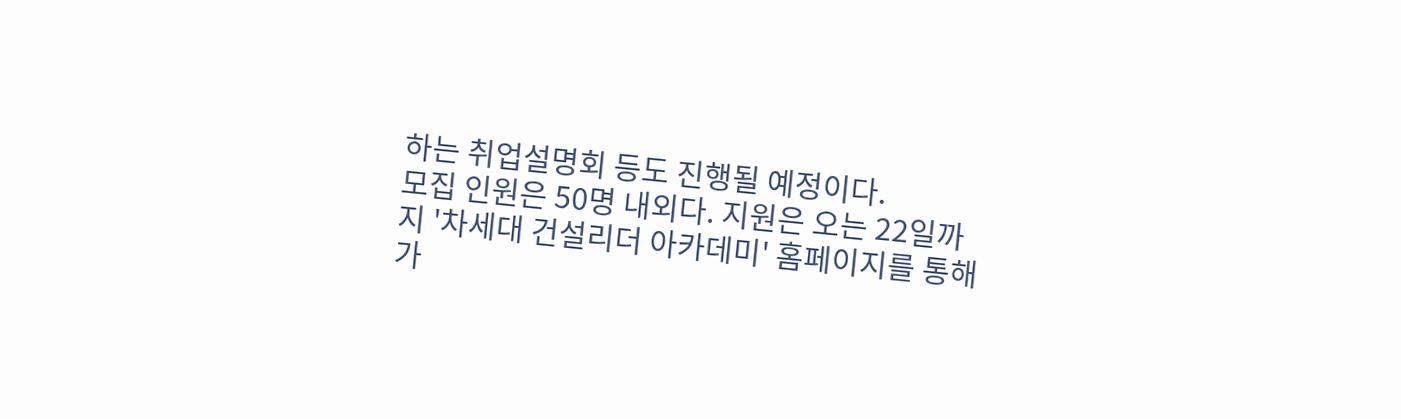하는 취업설명회 등도 진행될 예정이다.
모집 인원은 50명 내외다. 지원은 오는 22일까지 '차세대 건설리더 아카데미' 홈페이지를 통해 가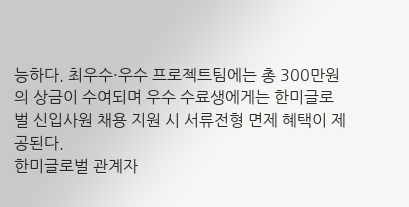능하다. 최우수·우수 프로젝트팀에는 총 300만원의 상금이 수여되며 우수 수료생에게는 한미글로벌 신입사원 채용 지원 시 서류전형 면제 혜택이 제공된다.
한미글로벌 관계자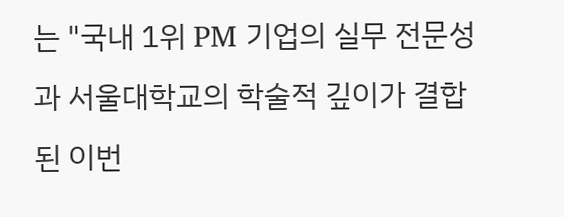는 "국내 1위 PM 기업의 실무 전문성과 서울대학교의 학술적 깊이가 결합된 이번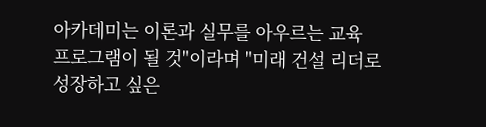아카데미는 이론과 실무를 아우르는 교육 프로그램이 될 것"이라며 "미래 건설 리더로 성장하고 싶은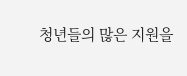청년들의 많은 지원을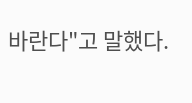바란다"고 말했다.